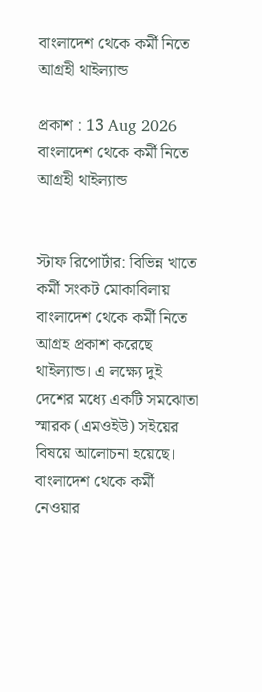বাংলাদেশ থেকে কর্মী নিতে আগ্রহী থাইল্যান্ড

প্রকাশ : 13 Aug 2026
বাংলাদেশ থেকে কর্মী নিতে আগ্রহী থাইল্যান্ড


স্টাফ রিপোর্টার: বিভিন্ন খাতে কর্মী সংকট মোকাবিলায় বাংলাদেশ থেকে কর্মী নিতে আগ্রহ প্রকাশ করেছে থাইল্যান্ড। এ লক্ষ্যে দুই দেশের মধ্যে একটি সমঝোতা স্মারক (এমওইউ) সইয়ের বিষয়ে আলোচনা হয়েছে। বাংলাদেশ থেকে কর্মী নেওয়ার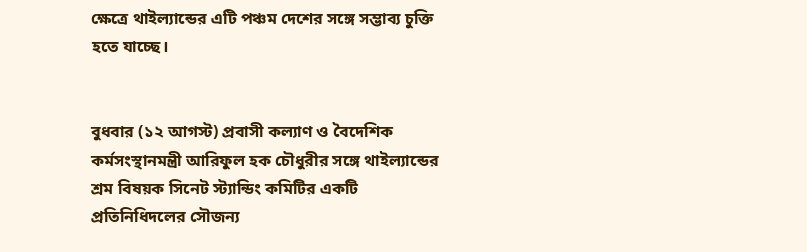ক্ষেত্রে থাইল্যান্ডের এটি পঞ্চম দেশের সঙ্গে সম্ভাব্য চুক্তি হতে যাচ্ছে।


বুধবার (১২ আগস্ট) প্রবাসী কল্যাণ ও বৈদেশিক কর্মসংস্থানমন্ত্রী আরিফুল হক চৌধুরীর সঙ্গে থাইল্যান্ডের শ্রম বিষয়ক সিনেট স্ট্যান্ডিং কমিটির একটি প্রতিনিধিদলের সৌজন্য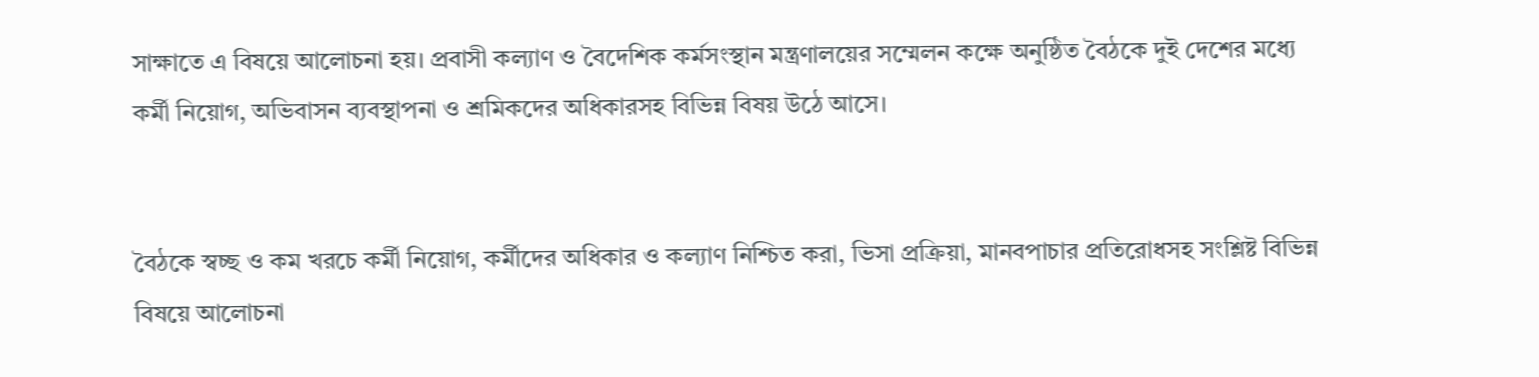সাক্ষাতে এ বিষয়ে আলোচনা হয়। প্রবাসী কল্যাণ ও বৈদেশিক কর্মসংস্থান মন্ত্রণালয়ের সম্মেলন কক্ষে অনুষ্ঠিত বৈঠকে দুই দেশের মধ্যে কর্মী নিয়োগ, অভিবাসন ব্যবস্থাপনা ও শ্রমিকদের অধিকারসহ বিভিন্ন বিষয় উঠে আসে।


বৈঠকে স্বচ্ছ ও কম খরচে কর্মী নিয়োগ, কর্মীদের অধিকার ও কল্যাণ নিশ্চিত করা, ভিসা প্রক্রিয়া, মানবপাচার প্রতিরোধসহ সংশ্লিষ্ট বিভিন্ন বিষয়ে আলোচনা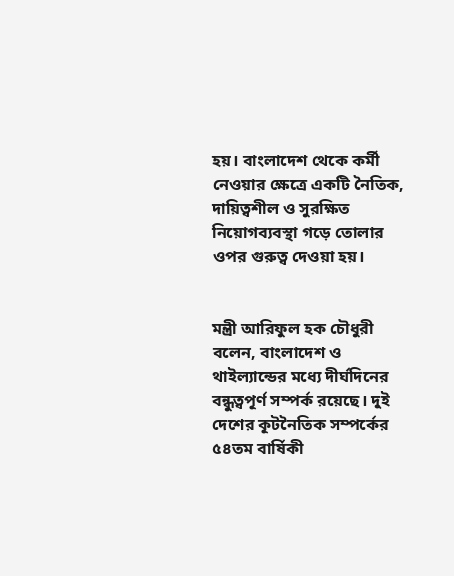হয়। বাংলাদেশ থেকে কর্মী নেওয়ার ক্ষেত্রে একটি নৈতিক, দায়িত্বশীল ও সুরক্ষিত নিয়োগব্যবস্থা গড়ে তোলার ওপর গুরুত্ব দেওয়া হয়।


মন্ত্রী আরিফুল হক চৌধুরী বলেন, বাংলাদেশ ও থাইল্যান্ডের মধ্যে দীর্ঘদিনের বন্ধুত্বপূর্ণ সম্পর্ক রয়েছে। দুই দেশের কূটনৈতিক সম্পর্কের ৫৪তম বার্ষিকী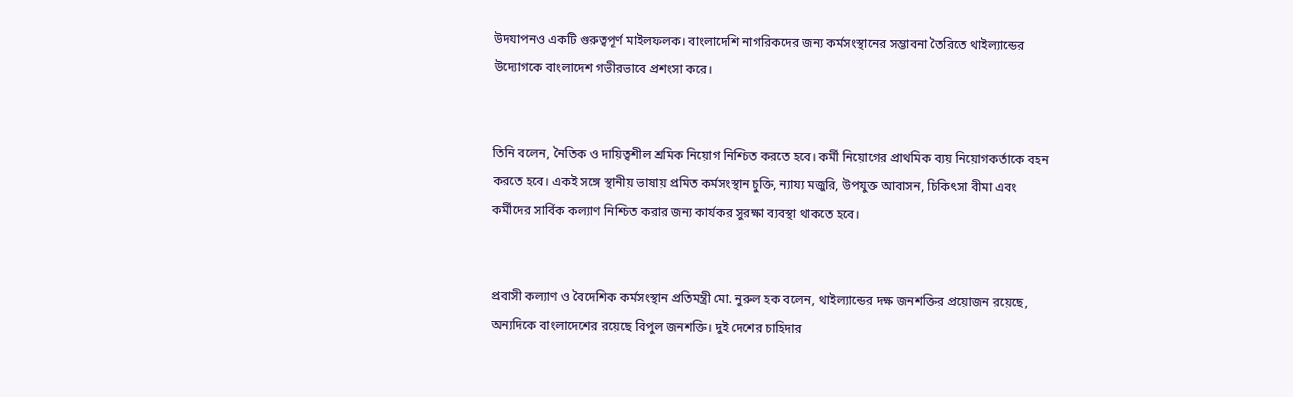উদযাপনও একটি গুরুত্বপূর্ণ মাইলফলক। বাংলাদেশি নাগরিকদের জন্য কর্মসংস্থানের সম্ভাবনা তৈরিতে থাইল্যান্ডের উদ্যোগকে বাংলাদেশ গভীরভাবে প্রশংসা করে।


তিনি বলেন, নৈতিক ও দায়িত্বশীল শ্রমিক নিয়োগ নিশ্চিত করতে হবে। কর্মী নিয়োগের প্রাথমিক ব্যয় নিয়োগকর্তাকে বহন করতে হবে। একই সঙ্গে স্থানীয় ভাষায় প্রমিত কর্মসংস্থান চুক্তি, ন্যায্য মজুরি, উপযুক্ত আবাসন, চিকিৎসা বীমা এবং কর্মীদের সার্বিক কল্যাণ নিশ্চিত করার জন্য কার্যকর সুরক্ষা ব্যবস্থা থাকতে হবে।


প্রবাসী কল্যাণ ও বৈদেশিক কর্মসংস্থান প্রতিমন্ত্রী মো. নুরুল হক বলেন, থাইল্যান্ডের দক্ষ জনশক্তির প্রয়োজন রয়েছে, অন্যদিকে বাংলাদেশের রয়েছে বিপুল জনশক্তি। দুই দেশের চাহিদার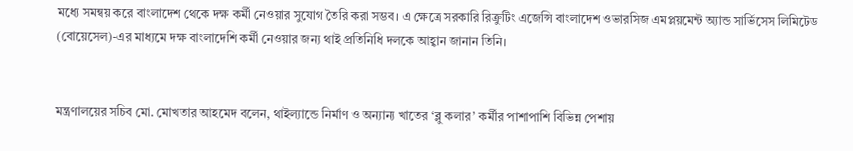মধ্যে সমন্বয় করে বাংলাদেশ থেকে দক্ষ কর্মী নেওয়ার সুযোগ তৈরি করা সম্ভব। এ ক্ষেত্রে সরকারি রিক্রুটিং এজেন্সি বাংলাদেশ ওভারসিজ এমপ্লয়মেন্ট অ্যান্ড সার্ভিসেস লিমিটেড (বোয়েসেল)-এর মাধ্যমে দক্ষ বাংলাদেশি কর্মী নেওয়ার জন্য থাই প্রতিনিধি দলকে আহ্বান জানান তিনি।


মন্ত্রণালয়ের সচিব মো. মোখতার আহমেদ বলেন, থাইল্যান্ডে নির্মাণ ও অন্যান্য খাতের ‘ব্লু কলার’ কর্মীর পাশাপাশি বিভিন্ন পেশায়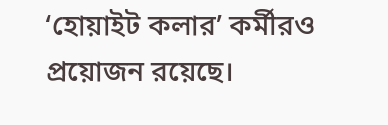‘হোয়াইট কলার’ কর্মীরও প্রয়োজন রয়েছে।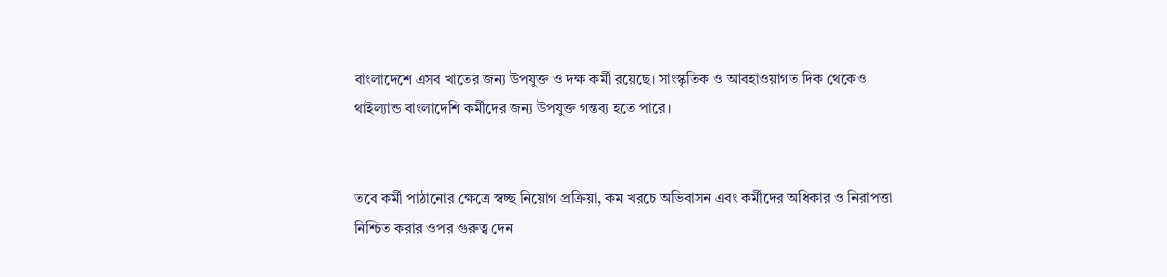বাংলাদেশে এসব খাতের জন্য উপযুক্ত ও দক্ষ কর্মী রয়েছে। সাংস্কৃতিক ও আবহাওয়াগত দিক থেকেও থাইল্যান্ড বাংলাদেশি কর্মীদের জন্য উপযুক্ত গন্তব্য হতে পারে।


তবে কর্মী পাঠানোর ক্ষেত্রে স্বচ্ছ নিয়োগ প্রক্রিয়া, কম খরচে অভিবাসন এবং কর্মীদের অধিকার ও নিরাপত্তা নিশ্চিত করার ওপর গুরুত্ব দেন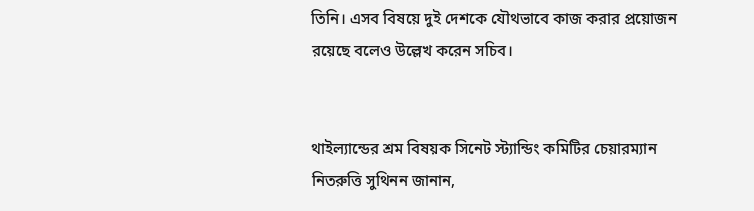তিনি। এসব বিষয়ে দুই দেশকে যৌথভাবে কাজ করার প্রয়োজন রয়েছে বলেও উল্লেখ করেন সচিব।


থাইল্যান্ডের শ্রম বিষয়ক সিনেট স্ট্যান্ডিং কমিটির চেয়ারম্যান নিতরুত্তি সুথিনন জানান,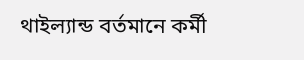থাইল্যান্ড বর্তমানে কর্মী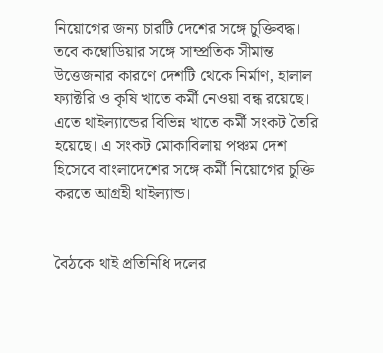নিয়োগের জন্য চারটি দেশের সঙ্গে চুক্তিবদ্ধ। তবে কম্বোডিয়ার সঙ্গে সাম্প্রতিক সীমান্ত উত্তেজনার কারণে দেশটি থেকে নির্মাণ, হালাল ফ্যাক্টরি ও কৃষি খাতে কর্মী নেওয়া বন্ধ রয়েছে। এতে থাইল্যান্ডের বিভিন্ন খাতে কর্মী সংকট তৈরি হয়েছে। এ সংকট মোকাবিলায় পঞ্চম দেশ হিসেবে বাংলাদেশের সঙ্গে কর্মী নিয়োগের চুক্তি করতে আগ্রহী থাইল্যান্ড।


বৈঠকে থাই প্রতিনিধি দলের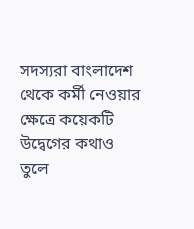সদস্যরা বাংলাদেশ থেকে কর্মী নেওয়ার ক্ষেত্রে কয়েকটি উদ্বেগের কথাও তুলে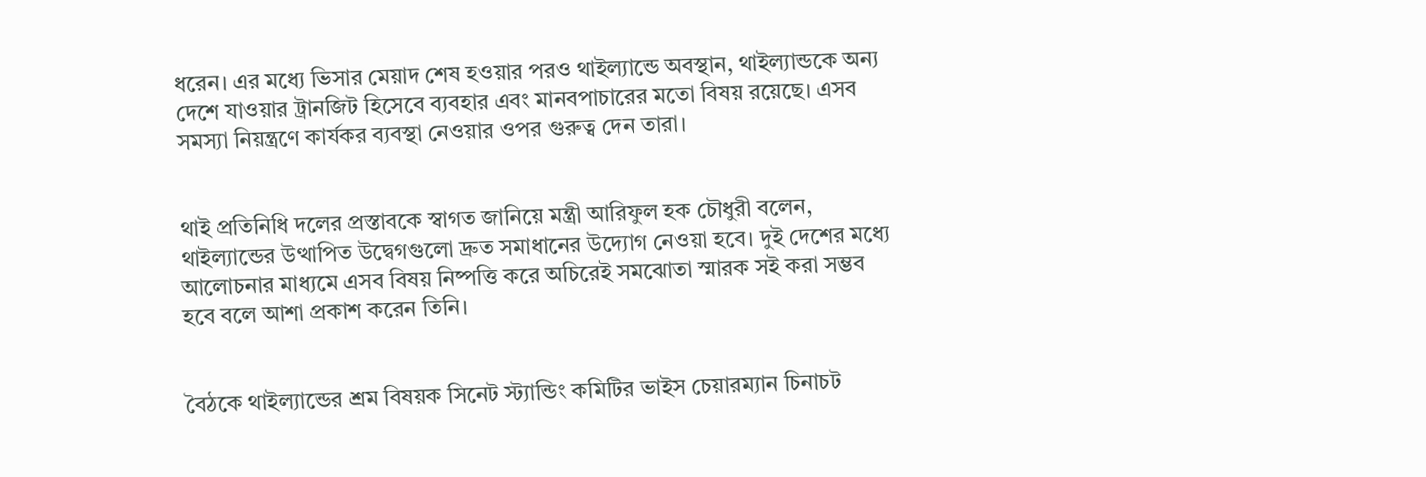ধরেন। এর মধ্যে ভিসার মেয়াদ শেষ হওয়ার পরও থাইল্যান্ডে অবস্থান, থাইল্যান্ডকে অন্য দেশে যাওয়ার ট্রানজিট হিসেবে ব্যবহার এবং মানবপাচারের মতো বিষয় রয়েছে। এসব সমস্যা নিয়ন্ত্রণে কার্যকর ব্যবস্থা নেওয়ার ওপর গুরুত্ব দেন তারা।


থাই প্রতিনিধি দলের প্রস্তাবকে স্বাগত জানিয়ে মন্ত্রী আরিফুল হক চৌধুরী বলেন, থাইল্যান্ডের উত্থাপিত উদ্বেগগুলো দ্রুত সমাধানের উদ্যোগ নেওয়া হবে। দুই দেশের মধ্যে আলোচনার মাধ্যমে এসব বিষয় নিষ্পত্তি করে অচিরেই সমঝোতা স্মারক সই করা সম্ভব হবে বলে আশা প্রকাশ করেন তিনি।


বৈঠকে থাইল্যান্ডের শ্রম বিষয়ক সিনেট স্ট্যান্ডিং কমিটির ভাইস চেয়ারম্যান চিনাচট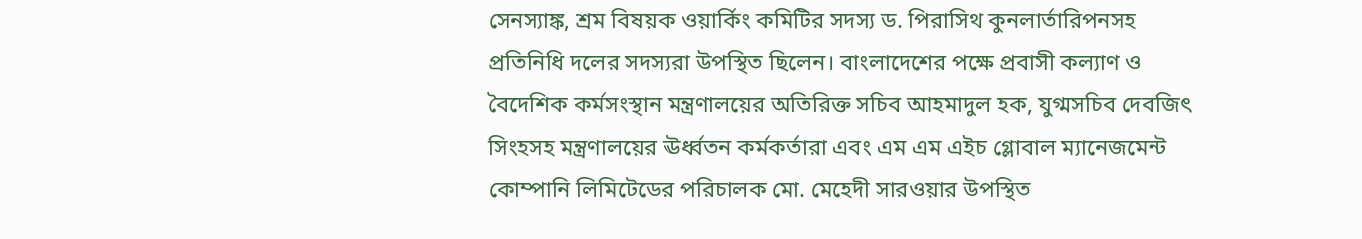সেনস্যাঙ্ক, শ্রম বিষয়ক ওয়ার্কিং কমিটির সদস্য ড. পিরাসিথ কুনলার্তারিপনসহ প্রতিনিধি দলের সদস্যরা উপস্থিত ছিলেন। বাংলাদেশের পক্ষে প্রবাসী কল্যাণ ও বৈদেশিক কর্মসংস্থান মন্ত্রণালয়ের অতিরিক্ত সচিব আহমাদুল হক, যুগ্মসচিব দেবজিৎ সিংহসহ মন্ত্রণালয়ের ঊর্ধ্বতন কর্মকর্তারা এবং এম এম এইচ গ্লোবাল ম্যানেজমেন্ট কোম্পানি লিমিটেডের পরিচালক মো. মেহেদী সারওয়ার উপস্থিত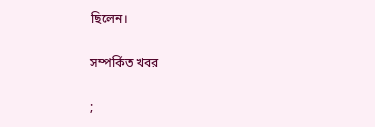ছিলেন।

সম্পর্কিত খবর

;